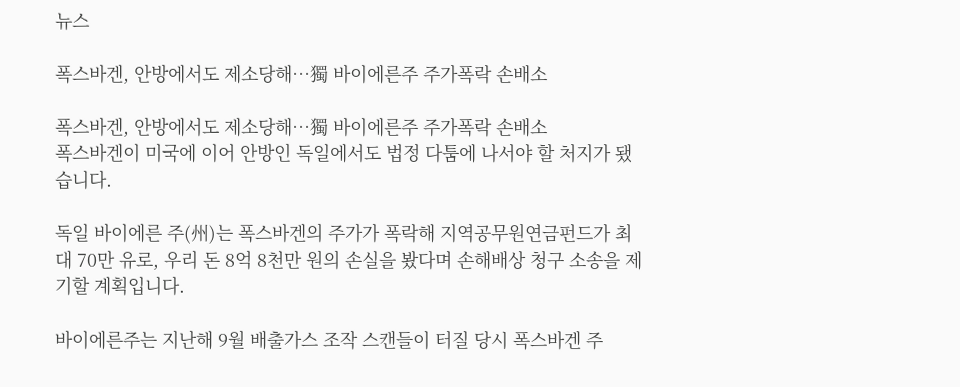뉴스

폭스바겐, 안방에서도 제소당해…獨 바이에른주 주가폭락 손배소

폭스바겐, 안방에서도 제소당해…獨 바이에른주 주가폭락 손배소
폭스바겐이 미국에 이어 안방인 독일에서도 법정 다툼에 나서야 할 처지가 됐습니다.

독일 바이에른 주(州)는 폭스바겐의 주가가 폭락해 지역공무원연금펀드가 최대 70만 유로, 우리 돈 8억 8천만 원의 손실을 봤다며 손해배상 청구 소송을 제기할 계획입니다.

바이에른주는 지난해 9월 배출가스 조작 스캔들이 터질 당시 폭스바겐 주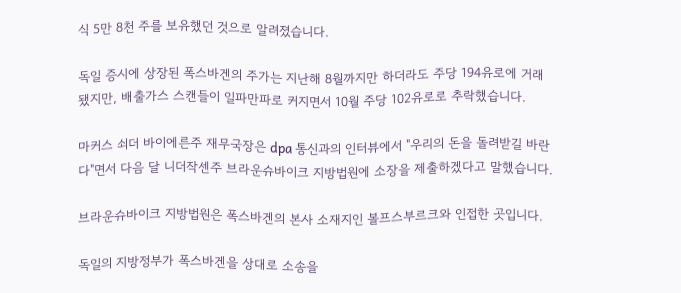식 5만 8천 주를 보유했던 것으로 알려졌습니다.

독일 증시에 상장된 폭스바겐의 주가는 지난해 8월까지만 하더라도 주당 194유로에 거래됐지만, 배출가스 스캔들이 일파만파로 커지면서 10월 주당 102유로로 추락했습니다.

마커스 쇠더 바이에른주 재무국장은 dpa 통신과의 인터뷰에서 "우리의 돈을 돌려받길 바란다"면서 다음 달 니더작센주 브라운슈바이크 지방법원에 소장을 제출하겠다고 말했습니다.

브라운슈바이크 지방법원은 폭스바겐의 본사 소재지인 볼프스부르크와 인접한 곳입니다.

독일의 지방정부가 폭스바겐을 상대로 소송을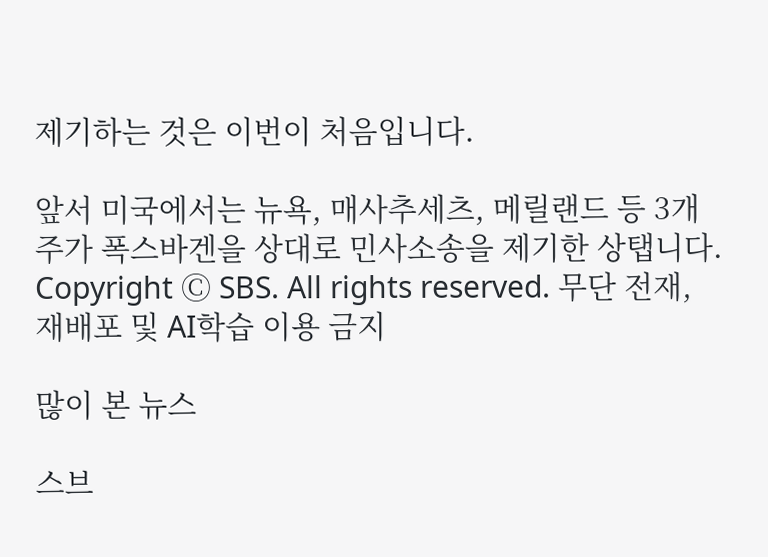제기하는 것은 이번이 처음입니다.

앞서 미국에서는 뉴욕, 매사추세츠, 메릴랜드 등 3개 주가 폭스바겐을 상대로 민사소송을 제기한 상탭니다.
Copyright Ⓒ SBS. All rights reserved. 무단 전재, 재배포 및 AI학습 이용 금지

많이 본 뉴스

스브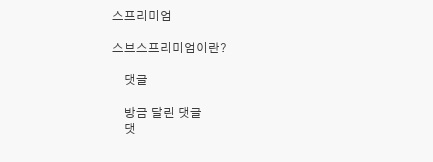스프리미엄

스브스프리미엄이란?

    댓글

    방금 달린 댓글
    댓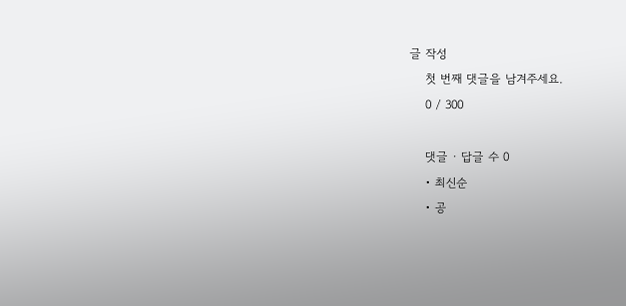글 작성
    첫 번째 댓글을 남겨주세요.
    0 / 300

    댓글 ∙ 답글 수 0
    • 최신순
    • 공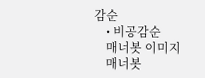감순
    • 비공감순
    매너봇 이미지
    매너봇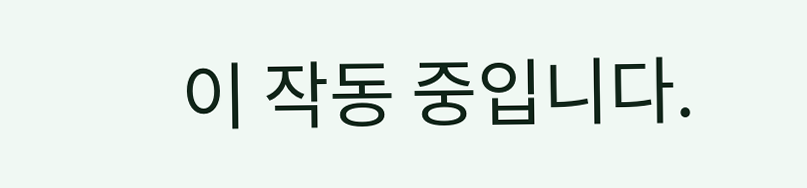이 작동 중입니다.